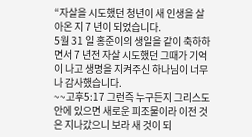“자살을 시도했던 청년이 새 인생을 살아온 지 7 년이 되었습니다.
5월 31 일 홍준이의 생일을 같이 축하하면서 7 년전 자살 시도했던 그때가 기억이 나고 생명을 지켜주신 하나님이 너무나 감사했습니다.
~~고후5:17 그런즉 누구든지 그리스도 안에 있으면 새로운 피조물이라 이전 것은 지나갔으니 보라 새 것이 되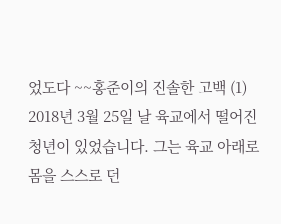었도다 ~~홍준이의 진솔한 고백 (1)
2018년 3월 25일 날 육교에서 떨어진 청년이 있었습니다. 그는 육교 아래로 몸을 스스로 던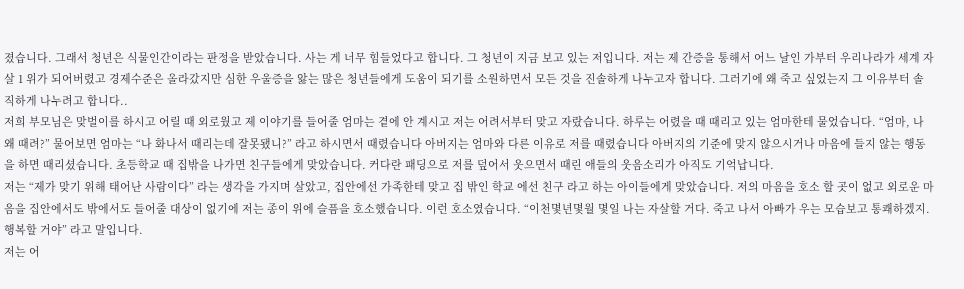졌습니다. 그래서 청년은 식물인간이라는 판정을 받았습니다. 사는 게 너무 힘들었다고 합니다. 그 청년이 지금 보고 있는 저입니다. 저는 제 간증을 통해서 어느 날인 가부터 우리나라가 세계 자살 1 위가 되어버렸고 경제수준은 올라갔지만 심한 우울증을 앓는 많은 청년들에게 도움이 되기를 소원하면서 모든 것을 진솔하게 나누고자 합니다. 그러기에 왜 죽고 싶었는지 그 이유부터 솔직하게 나누려고 합니다..
저희 부모님은 맞벌이를 하시고 어릴 때 외로웠고 제 이야기를 들어줄 엄마는 곁에 안 계시고 저는 어려서부터 맞고 자랐습니다. 하루는 어렸을 때 때리고 있는 엄마한테 물었습니다. “엄마, 나 왜 때려?” 물어보면 엄마는 “나 화나서 때리는데 잘못됐니?” 라고 하시면서 때렸습니다 아버지는 엄마와 다른 이유로 저를 때렸습니다 아버지의 기준에 맞지 않으시거나 마음에 들지 않는 행동을 하면 때리셨습니다. 초등학교 때 집밖을 나가면 친구들에게 맞았습니다. 커다란 패딩으로 저를 덮어서 웃으면서 때린 애들의 웃음소리가 아직도 기억납니다.
저는 “제가 맞기 위해 태어난 사람이다” 라는 생각을 가지며 살았고, 집안에선 가족한테 맞고 집 밖인 학교 에선 친구 라고 하는 아이들에게 맞았습니다. 저의 마음을 호소 할 곳이 없고 외로운 마음을 집안에서도 밖에서도 들어줄 대상이 없기에 저는 종이 위에 슬픔을 호소했습니다. 이런 호소였습니다. “이천몇년몇월 몇일 나는 자살할 거다. 죽고 나서 아빠가 우는 모습보고 통쾌하겠지. 행복할 거야” 라고 말입니다.
저는 어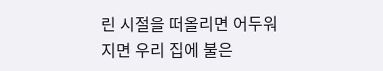린 시절을 떠올리면 어두워 지면 우리 집에 불은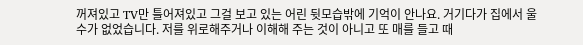꺼져있고 TV만 틀어져있고 그걸 보고 있는 어린 뒷모습밖에 기억이 안나요. 거기다가 집에서 울 수가 없었습니다. 저를 위로해주거나 이해해 주는 것이 아니고 또 매를 들고 때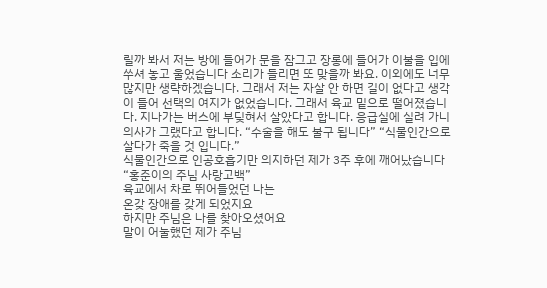릴까 봐서 저는 방에 들어가 문을 잠그고 장롱에 들어가 이불을 입에 쑤셔 놓고 울었습니다 소리가 들리면 또 맞을까 봐요. 이외에도 너무 많지만 생략하겠습니다. 그래서 저는 자살 안 하면 길이 없다고 생각이 들어 선택의 여지가 없었습니다. 그래서 육교 밑으로 떨어졌습니다. 지나가는 버스에 부딪혀서 살았다고 합니다. 응급실에 실려 가니 의사가 그랬다고 합니다. “수술을 해도 불구 됩니다” “식물인간으로 살다가 죽을 것 입니다.”
식물인간으로 인공호흡기만 의지하던 제가 3주 후에 깨어났습니다
“홍준이의 주님 사랑고백”
육교에서 차로 뛰어들었던 나는
온갖 장애를 갖게 되었지요
하지만 주님은 나를 찾아오셨어요
말이 어눌했던 제가 주님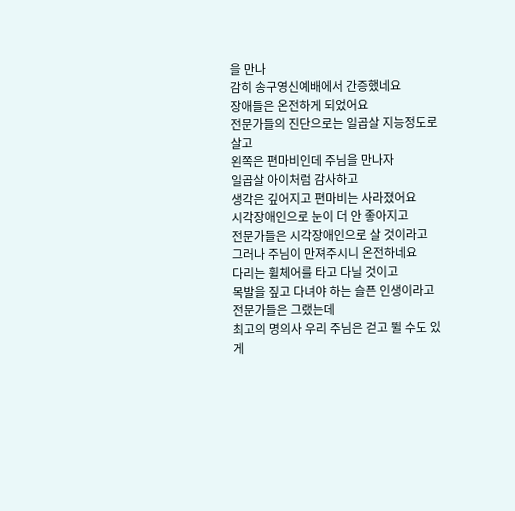을 만나
감히 송구영신예배에서 간증했네요
장애들은 온전하게 되었어요
전문가들의 진단으로는 일곱살 지능정도로 살고
왼쪽은 편마비인데 주님을 만나자
일곱살 아이처럼 감사하고
생각은 깊어지고 편마비는 사라졌어요
시각장애인으로 눈이 더 안 좋아지고
전문가들은 시각장애인으로 살 것이라고
그러나 주님이 만져주시니 온전하네요
다리는 휠체어를 타고 다닐 것이고
목발을 짚고 다녀야 하는 슬픈 인생이라고
전문가들은 그랬는데
최고의 명의사 우리 주님은 걷고 뛸 수도 있게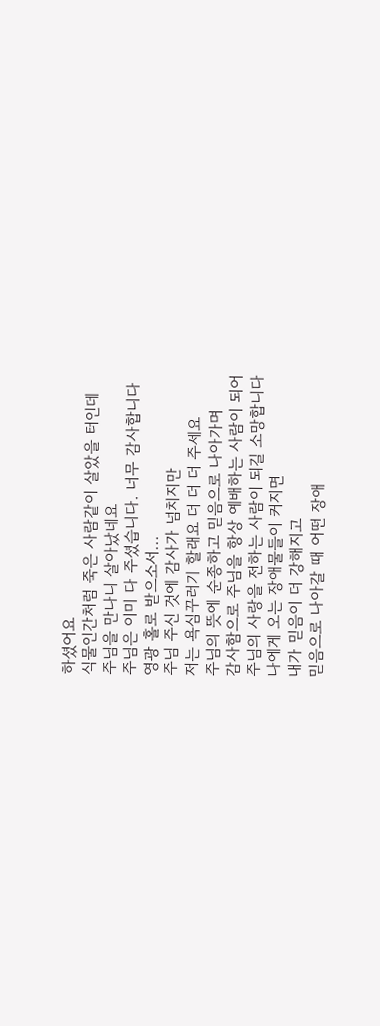하셨어요
식물인간처럼 죽은 사람같이 살았을 터인데
주님을 만나니 살아났네요
주님은 이미 다 주셨습니다. 너무 감사합니다
영광 홀로 받으소서...
주님 주신 것에 감사가 넘치지만
저는 욕심꾸러기 할래요 더 더 더 주세요
주님의 뜻에 순종하고 믿음으로 나아가며
감사함으로 주님을 항상 예배하는 사람이 되어
주님의 사랑을 전하는 사람이 되길 소망합니다
나에게 오는 장애물들이 커지면
내가 믿음이 더 강해지고
믿음으로 나아갈 때 어떤 장애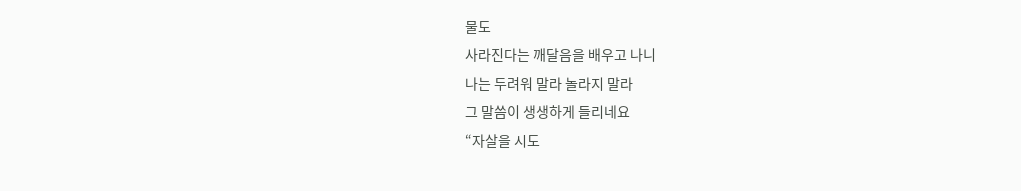물도
사라진다는 깨달음을 배우고 나니
나는 두려워 말라 놀라지 말라
그 말씀이 생생하게 들리네요
“자살을 시도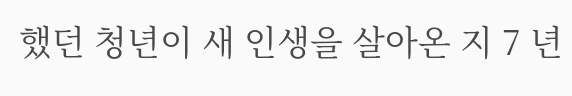했던 청년이 새 인생을 살아온 지 7 년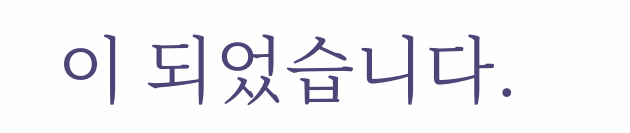이 되었습니다.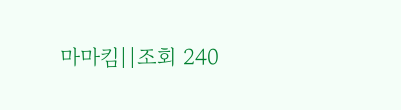마마킴||조회 240